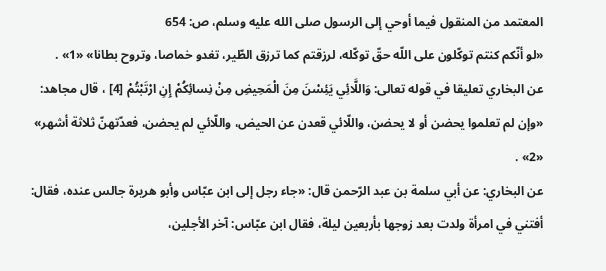المعتمد من المنقول فيما أوحي إلى الرسول صلى الله عليه وسلم، ص: 654
«لو أنّكم كنتم توكّلون على اللّه حقّ توكّله، لرزقتم كما ترزق الطّير، تغدو خماصا، وتروح بطانا» «1» .
عن البخاري تعليقا في قوله تعالى: وَاللَّائِي يَئِسْنَ مِنَ الْمَحِيضِ مِنْ نِسائِكُمْ إِنِ ارْتَبْتُمْ [4] ، قال مجاهد: «وإن لم تعلموا يحضن أو لا يحضن، واللّائي قعدن عن الحيض، واللّائي لم يحضن، فعدّتهنّ ثلاثة أشهر» «2» .
عن البخاري: عن أبي سلمة بن عبد الرّحمن قال: «جاء رجل إلى ابن عبّاس وأبو هريرة جالس عنده، فقال: أفتني في امرأة ولدت بعد زوجها بأربعين ليلة، فقال ابن عبّاس: آخر الأجلين،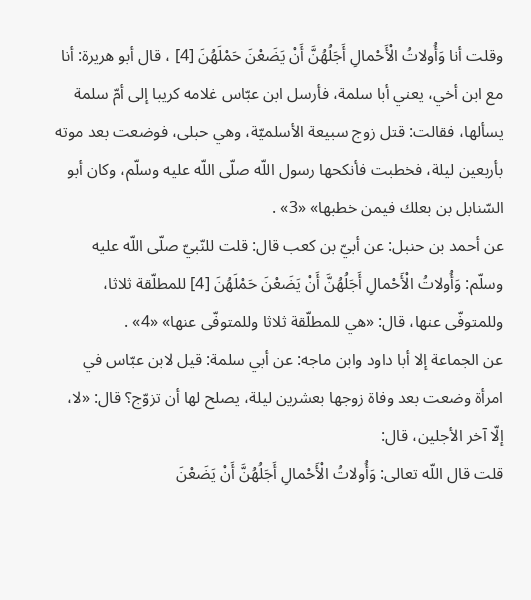وقلت أنا وَأُولاتُ الْأَحْمالِ أَجَلُهُنَّ أَنْ يَضَعْنَ حَمْلَهُنَ [4] ، قال أبو هريرة: أنا مع ابن أخي، يعني أبا سلمة، فأرسل ابن عبّاس غلامه كريبا إلى أمّ سلمة يسألها، فقالت: قتل زوج سبيعة الأسلميّة، وهي حبلى، فوضعت بعد موته بأربعين ليلة، فخطبت فأنكحها رسول اللّه صلّى اللّه عليه وسلّم، وكان أبو السّنابل بن بعلك فيمن خطبها» «3» .
عن أحمد بن حنبل: عن أبيّ بن كعب قال: قلت للنّبيّ صلّى اللّه عليه وسلّم: وَأُولاتُ الْأَحْمالِ أَجَلُهُنَّ أَنْ يَضَعْنَ حَمْلَهُنَ [4] للمطلّقة ثلاثا، وللمتوفّى عنها، قال: «هي للمطلّقة ثلاثا وللمتوفّى عنها» «4» .
عن الجماعة إلا أبا داود وابن ماجه: عن أبي سلمة: قيل لابن عبّاس في امرأة وضعت بعد وفاة زوجها بعشرين ليلة، يصلح لها أن تزوّج؟ قال: «لا، إلّا آخر الأجلين، قال:
قلت قال اللّه تعالى: وَأُولاتُ الْأَحْمالِ أَجَلُهُنَّ أَنْ يَضَعْنَ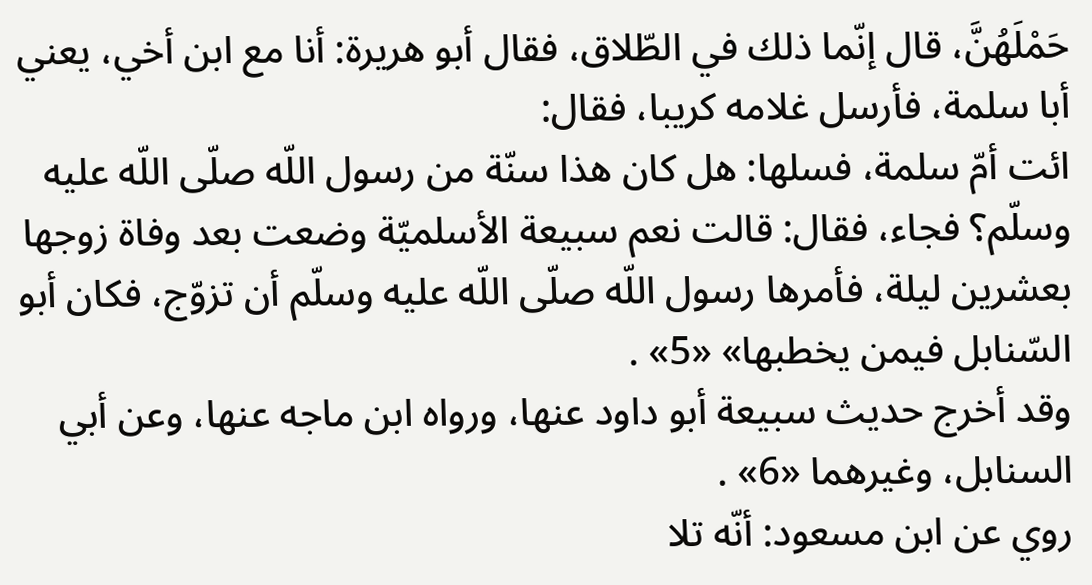حَمْلَهُنَّ، قال إنّما ذلك في الطّلاق، فقال أبو هريرة: أنا مع ابن أخي، يعني أبا سلمة، فأرسل غلامه كريبا، فقال:
ائت أمّ سلمة، فسلها: هل كان هذا سنّة من رسول اللّه صلّى اللّه عليه وسلّم؟ فجاء، فقال: قالت نعم سبيعة الأسلميّة وضعت بعد وفاة زوجها بعشرين ليلة، فأمرها رسول اللّه صلّى اللّه عليه وسلّم أن تزوّج، فكان أبو السّنابل فيمن يخطبها» «5» .
وقد أخرج حديث سبيعة أبو داود عنها، ورواه ابن ماجه عنها، وعن أبي السنابل، وغيرهما «6» .
روي عن ابن مسعود: أنّه تلا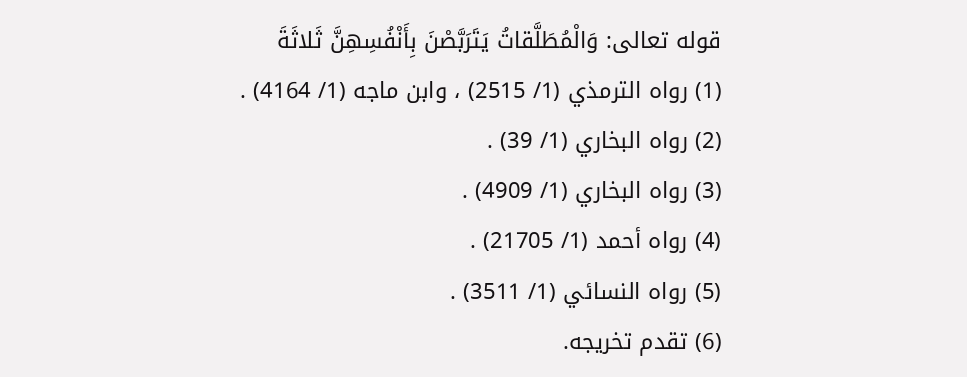قوله تعالى: وَالْمُطَلَّقاتُ يَتَرَبَّصْنَ بِأَنْفُسِهِنَّ ثَلاثَةَ
(1) رواه الترمذي (1/ 2515) ، وابن ماجه (1/ 4164) .
(2) رواه البخاري (1/ 39) .
(3) رواه البخاري (1/ 4909) .
(4) رواه أحمد (1/ 21705) .
(5) رواه النسائي (1/ 3511) .
(6) تقدم تخريجه.